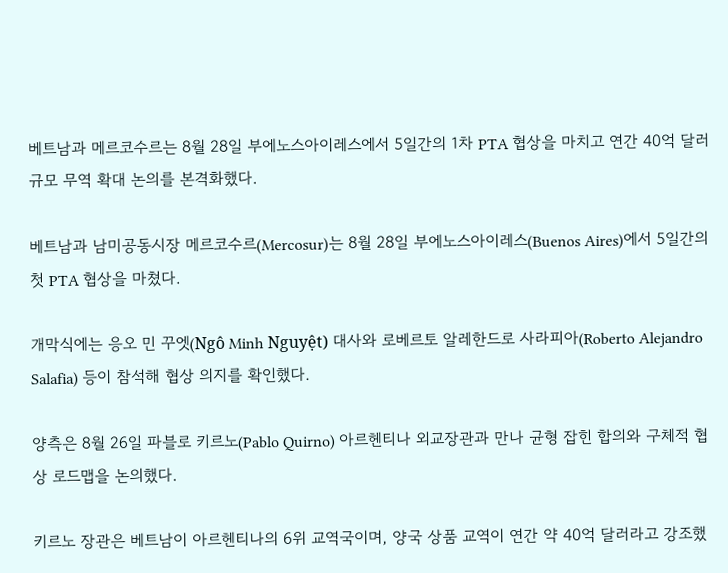베트남과 메르코수르는 8월 28일 부에노스아이레스에서 5일간의 1차 PTA 협상을 마치고 연간 40억 달러 규모 무역 확대 논의를 본격화했다.

베트남과 남미공동시장 메르코수르(Mercosur)는 8월 28일 부에노스아이레스(Buenos Aires)에서 5일간의 첫 PTA 협상을 마쳤다.

개막식에는 응오 민 꾸엣(Ngô Minh Nguyệt) 대사와 로베르토 알레한드로 사라피아(Roberto Alejandro Salafia) 등이 참석해 협상 의지를 확인했다.

양측은 8월 26일 파블로 키르노(Pablo Quirno) 아르헨티나 외교장관과 만나 균형 잡힌 합의와 구체적 협상 로드맵을 논의했다.

키르노 장관은 베트남이 아르헨티나의 6위 교역국이며, 양국 상품 교역이 연간 약 40억 달러라고 강조했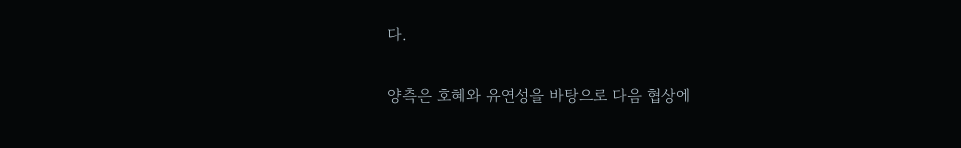다.

양측은 호혜와 유연성을 바탕으로 다음 협상에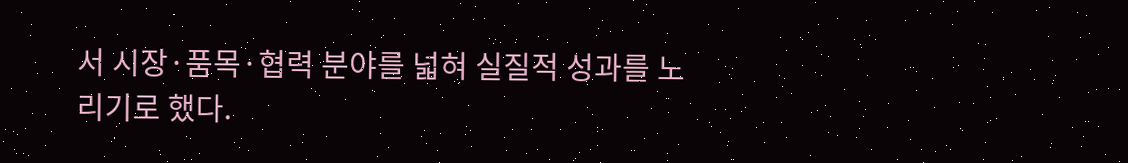서 시장·품목·협력 분야를 넓혀 실질적 성과를 노리기로 했다.